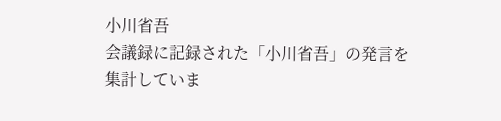小川省吾
会議録に記録された「小川省吾」の発言を集計していま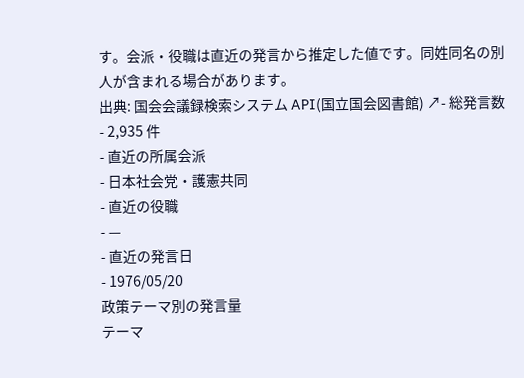す。会派・役職は直近の発言から推定した値です。同姓同名の別人が含まれる場合があります。
出典: 国会会議録検索システム API(国立国会図書館) ↗- 総発言数
- 2,935 件
- 直近の所属会派
- 日本社会党・護憲共同
- 直近の役職
- —
- 直近の発言日
- 1976/05/20
政策テーマ別の発言量
テーマ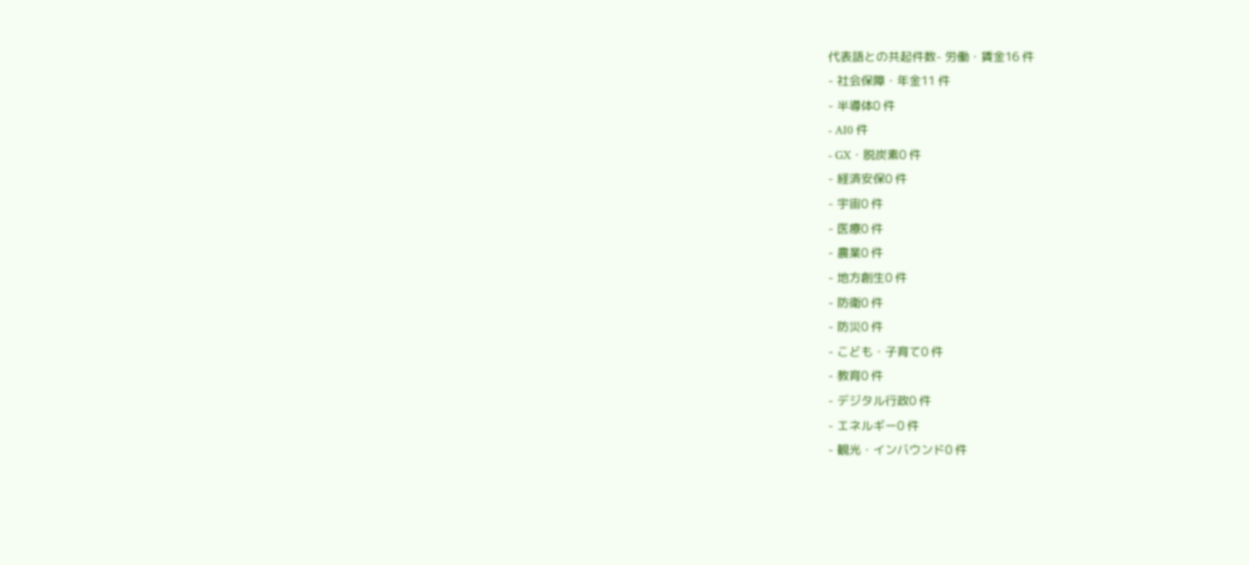代表語との共起件数- 労働・賃金16 件
- 社会保障・年金11 件
- 半導体0 件
- AI0 件
- GX・脱炭素0 件
- 経済安保0 件
- 宇宙0 件
- 医療0 件
- 農業0 件
- 地方創生0 件
- 防衛0 件
- 防災0 件
- こども・子育て0 件
- 教育0 件
- デジタル行政0 件
- エネルギー0 件
- 観光・インバウンド0 件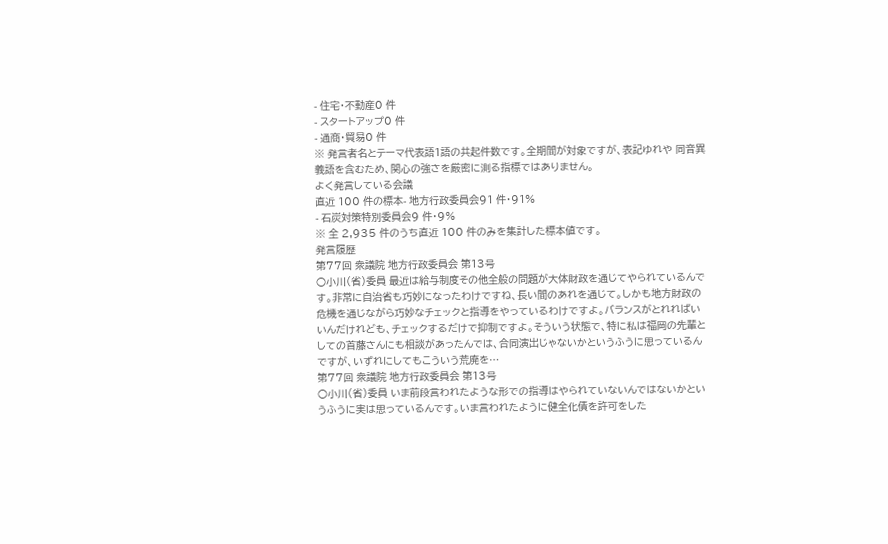- 住宅・不動産0 件
- スタートアップ0 件
- 通商・貿易0 件
※ 発言者名とテーマ代表語1語の共起件数です。全期間が対象ですが、表記ゆれや 同音異義語を含むため、関心の強さを厳密に測る指標ではありません。
よく発言している会議
直近 100 件の標本- 地方行政委員会91 件・91%
- 石炭対策特別委員会9 件・9%
※ 全 2,935 件のうち直近 100 件のみを集計した標本値です。
発言履歴
第77回 衆議院 地方行政委員会 第13号
○小川(省)委員 最近は給与制度その他全般の問題が大体財政を通じてやられているんです。非常に自治省も巧妙になったわけですね、長い間のあれを通じて。しかも地方財政の危機を通じながら巧妙なチェックと指導をやっているわけですよ。バランスがとれればいいんだけれども、チェックするだけで抑制ですよ。そういう状態で、特に私は福岡の先輩としての首藤さんにも相談があったんでは、合同演出じゃないかというふうに思っているんですが、いずれにしてもこういう荒廃を…
第77回 衆議院 地方行政委員会 第13号
○小川(省)委員 いま前段言われたような形での指導はやられていないんではないかというふうに実は思っているんです。いま言われたように健全化債を許可をした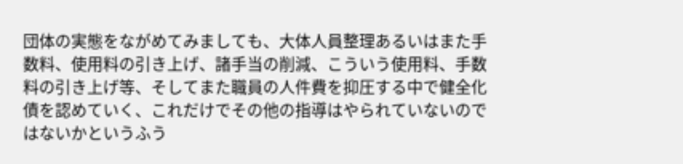団体の実態をながめてみましても、大体人員整理あるいはまた手数料、使用料の引き上げ、諸手当の削減、こういう使用料、手数料の引き上げ等、そしてまた職員の人件費を抑圧する中で健全化債を認めていく、これだけでその他の指導はやられていないのではないかというふう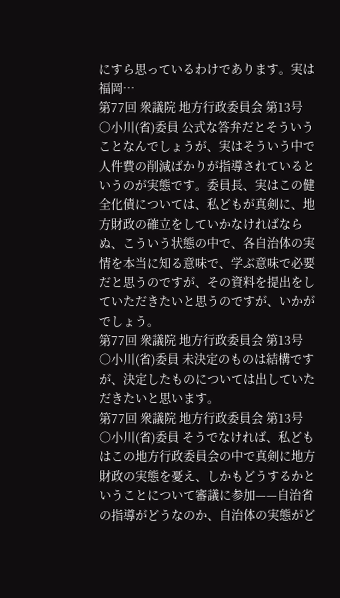にすら思っているわけであります。実は福岡…
第77回 衆議院 地方行政委員会 第13号
○小川(省)委員 公式な答弁だとそういうことなんでしょうが、実はそういう中で人件費の削減ばかりが指導されているというのが実態です。委員長、実はこの健全化債については、私どもが真剣に、地方財政の確立をしていかなければならぬ、こういう状態の中で、各自治体の実情を本当に知る意味で、学ぶ意味で必要だと思うのですが、その資料を提出をしていただきたいと思うのですが、いかがでしょう。
第77回 衆議院 地方行政委員会 第13号
○小川(省)委員 未決定のものは結構ですが、決定したものについては出していただきたいと思います。
第77回 衆議院 地方行政委員会 第13号
○小川(省)委員 そうでなければ、私どもはこの地方行政委員会の中で真剣に地方財政の実態を憂え、しかもどうするかということについて審議に参加——自治省の指導がどうなのか、自治体の実態がど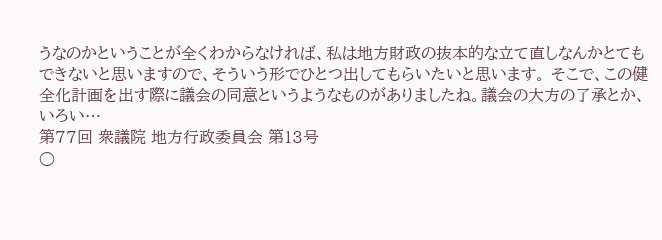うなのかということが全くわからなければ、私は地方財政の抜本的な立て直しなんかとてもできないと思いますので、そういう形でひとつ出してもらいたいと思います。 そこで、この健全化計画を出す際に議会の同意というようなものがありましたね。議会の大方の了承とか、いろい…
第77回 衆議院 地方行政委員会 第13号
○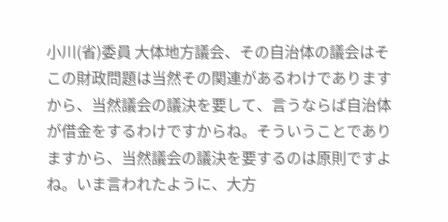小川(省)委員 大体地方議会、その自治体の議会はそこの財政問題は当然その関連があるわけでありますから、当然議会の議決を要して、言うならば自治体が借金をするわけですからね。そういうことでありますから、当然議会の議決を要するのは原則ですよね。いま言われたように、大方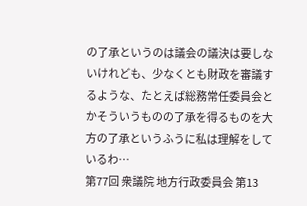の了承というのは議会の議決は要しないけれども、少なくとも財政を審議するような、たとえば総務常任委員会とかそういうものの了承を得るものを大方の了承というふうに私は理解をしているわ…
第77回 衆議院 地方行政委員会 第13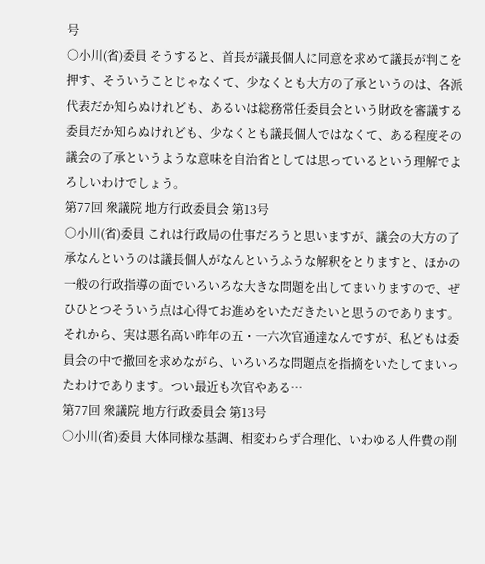号
○小川(省)委員 そうすると、首長が議長個人に同意を求めて議長が判こを押す、そういうことじゃなくて、少なくとも大方の了承というのは、各派代表だか知らぬけれども、あるいは総務常任委員会という財政を審議する委員だか知らぬけれども、少なくとも議長個人ではなくて、ある程度その議会の了承というような意味を自治省としては思っているという理解でよろしいわけでしょう。
第77回 衆議院 地方行政委員会 第13号
○小川(省)委員 これは行政局の仕事だろうと思いますが、議会の大方の了承なんというのは議長個人がなんというふうな解釈をとりますと、ほかの一般の行政指導の面でいろいろな大きな問題を出してまいりますので、ぜひひとつそういう点は心得てお進めをいただきたいと思うのであります。 それから、実は悪名高い昨年の五・一六次官通達なんですが、私どもは委員会の中で撤回を求めながら、いろいろな問題点を指摘をいたしてまいったわけであります。つい最近も次官やある…
第77回 衆議院 地方行政委員会 第13号
○小川(省)委員 大体同様な基調、相変わらず合理化、いわゆる人件費の削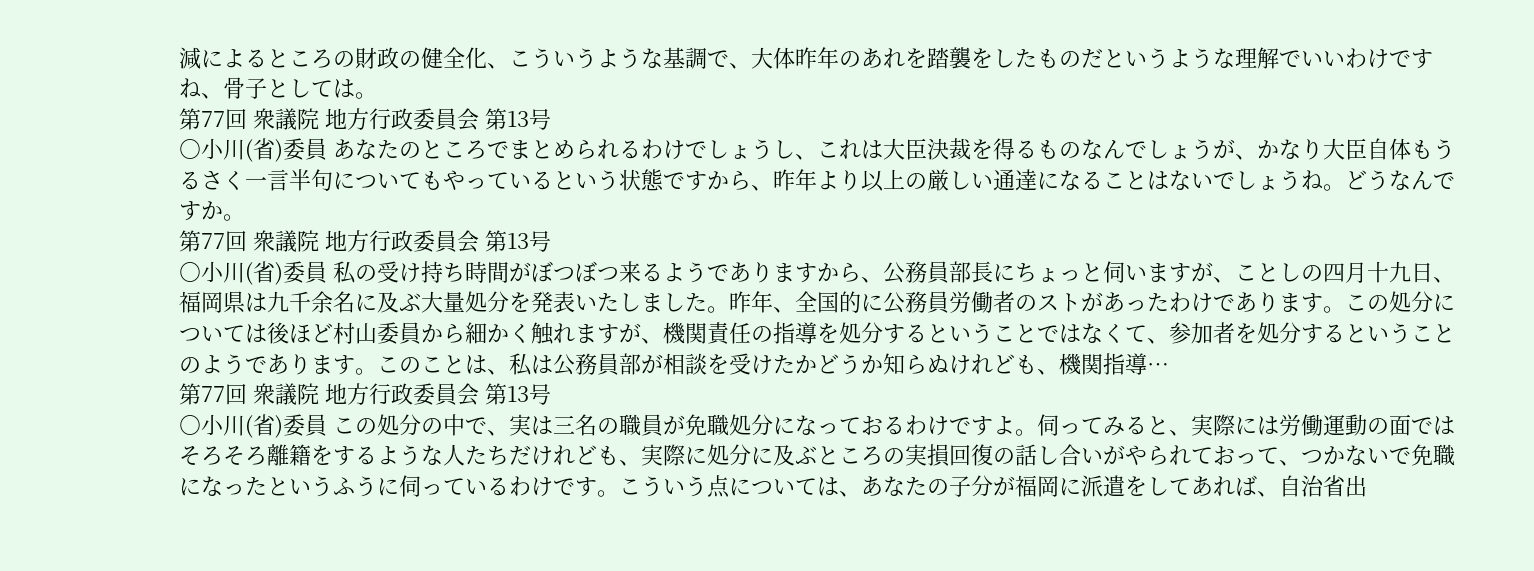減によるところの財政の健全化、こういうような基調で、大体昨年のあれを踏襲をしたものだというような理解でいいわけですね、骨子としては。
第77回 衆議院 地方行政委員会 第13号
○小川(省)委員 あなたのところでまとめられるわけでしょうし、これは大臣決裁を得るものなんでしょうが、かなり大臣自体もうるさく一言半句についてもやっているという状態ですから、昨年より以上の厳しい通達になることはないでしょうね。どうなんですか。
第77回 衆議院 地方行政委員会 第13号
○小川(省)委員 私の受け持ち時間がぼつぼつ来るようでありますから、公務員部長にちょっと伺いますが、ことしの四月十九日、福岡県は九千余名に及ぶ大量処分を発表いたしました。昨年、全国的に公務員労働者のストがあったわけであります。この処分については後ほど村山委員から細かく触れますが、機関責任の指導を処分するということではなくて、参加者を処分するということのようであります。このことは、私は公務員部が相談を受けたかどうか知らぬけれども、機関指導…
第77回 衆議院 地方行政委員会 第13号
○小川(省)委員 この処分の中で、実は三名の職員が免職処分になっておるわけですよ。伺ってみると、実際には労働運動の面ではそろそろ離籍をするような人たちだけれども、実際に処分に及ぶところの実損回復の話し合いがやられておって、つかないで免職になったというふうに伺っているわけです。こういう点については、あなたの子分が福岡に派遣をしてあれば、自治省出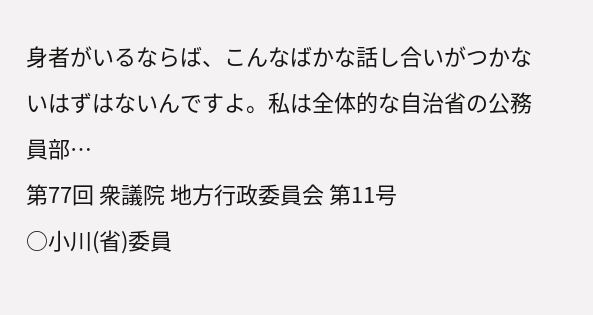身者がいるならば、こんなばかな話し合いがつかないはずはないんですよ。私は全体的な自治省の公務員部…
第77回 衆議院 地方行政委員会 第11号
○小川(省)委員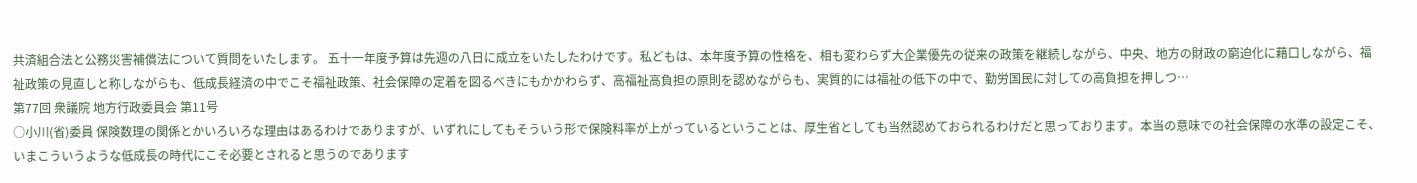共済組合法と公務災害補償法について質問をいたします。 五十一年度予算は先週の八日に成立をいたしたわけです。私どもは、本年度予算の性格を、相も変わらず大企業優先の従来の政策を継続しながら、中央、地方の財政の窮迫化に藉口しながら、福祉政策の見直しと称しながらも、低成長経済の中でこそ福祉政策、社会保障の定着を図るべきにもかかわらず、高福祉高負担の原則を認めながらも、実質的には福祉の低下の中で、勤労国民に対しての高負担を押しつ…
第77回 衆議院 地方行政委員会 第11号
○小川(省)委員 保険数理の関係とかいろいろな理由はあるわけでありますが、いずれにしてもそういう形で保険料率が上がっているということは、厚生省としても当然認めておられるわけだと思っております。本当の意味での社会保障の水準の設定こそ、いまこういうような低成長の時代にこそ必要とされると思うのであります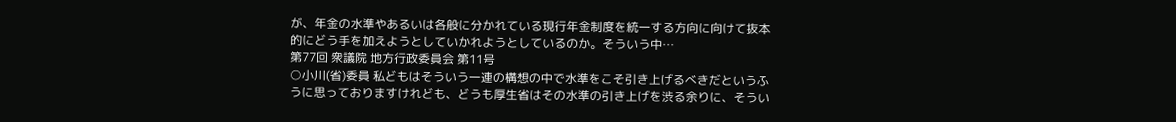が、年金の水準やあるいは各般に分かれている現行年金制度を統一する方向に向けて抜本的にどう手を加えようとしていかれようとしているのか。そういう中…
第77回 衆議院 地方行政委員会 第11号
○小川(省)委員 私どもはそういう一連の構想の中で水準をこそ引き上げるべきだというふうに思っておりますけれども、どうも厚生省はその水準の引き上げを渋る余りに、そうい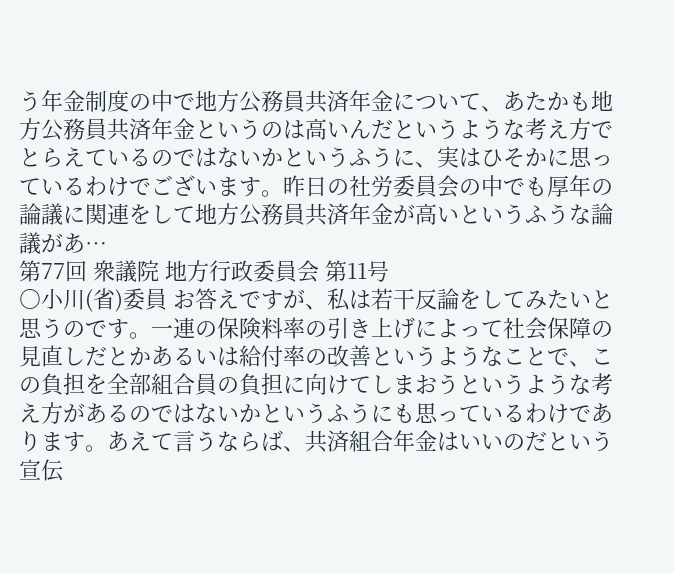う年金制度の中で地方公務員共済年金について、あたかも地方公務員共済年金というのは高いんだというような考え方でとらえているのではないかというふうに、実はひそかに思っているわけでございます。昨日の社労委員会の中でも厚年の論議に関連をして地方公務員共済年金が高いというふうな論議があ…
第77回 衆議院 地方行政委員会 第11号
○小川(省)委員 お答えですが、私は若干反論をしてみたいと思うのです。一連の保険料率の引き上げによって社会保障の見直しだとかあるいは給付率の改善というようなことで、この負担を全部組合員の負担に向けてしまおうというような考え方があるのではないかというふうにも思っているわけであります。あえて言うならば、共済組合年金はいいのだという宣伝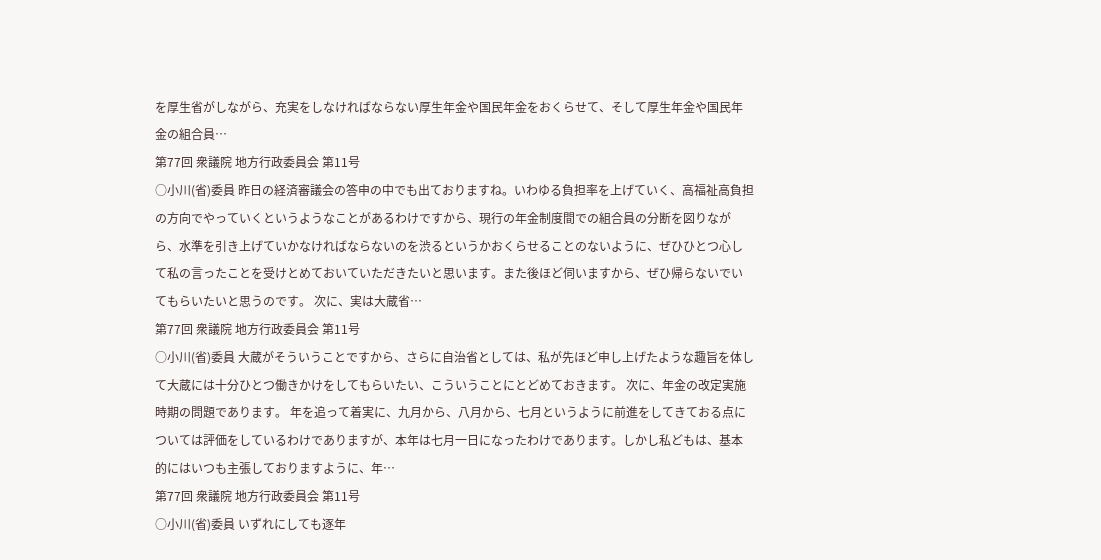を厚生省がしながら、充実をしなければならない厚生年金や国民年金をおくらせて、そして厚生年金や国民年金の組合員…
第77回 衆議院 地方行政委員会 第11号
○小川(省)委員 昨日の経済審議会の答申の中でも出ておりますね。いわゆる負担率を上げていく、高福祉高負担の方向でやっていくというようなことがあるわけですから、現行の年金制度間での組合員の分断を図りながら、水準を引き上げていかなければならないのを渋るというかおくらせることのないように、ぜひひとつ心して私の言ったことを受けとめておいていただきたいと思います。また後ほど伺いますから、ぜひ帰らないでいてもらいたいと思うのです。 次に、実は大蔵省…
第77回 衆議院 地方行政委員会 第11号
○小川(省)委員 大蔵がそういうことですから、さらに自治省としては、私が先ほど申し上げたような趣旨を体して大蔵には十分ひとつ働きかけをしてもらいたい、こういうことにとどめておきます。 次に、年金の改定実施時期の問題であります。 年を追って着実に、九月から、八月から、七月というように前進をしてきておる点については評価をしているわけでありますが、本年は七月一日になったわけであります。しかし私どもは、基本的にはいつも主張しておりますように、年…
第77回 衆議院 地方行政委員会 第11号
○小川(省)委員 いずれにしても逐年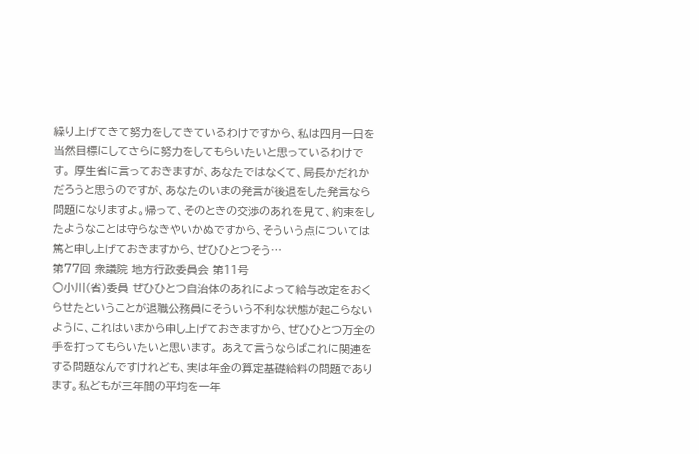繰り上げてきて努力をしてきているわけですから、私は四月一日を当然目標にしてさらに努力をしてもらいたいと思っているわけです。 厚生省に言っておきますが、あなたではなくて、局長かだれかだろうと思うのですが、あなたのいまの発言が後退をした発言なら問題になりますよ。帰って、そのときの交渉のあれを見て、約束をしたようなことは守らなきやいかぬですから、そういう点については篤と申し上げておきますから、ぜひひとつそう…
第77回 衆議院 地方行政委員会 第11号
○小川(省)委員 ぜひひとつ自治体のあれによって給与改定をおくらせたということが退職公務員にそういう不利な状態が起こらないように、これはいまから申し上げておきますから、ぜひひとつ万全の手を打ってもらいたいと思います。 あえて言うならばこれに関連をする問題なんですけれども、実は年金の算定基礎給料の問題であります。私どもが三年間の平均を一年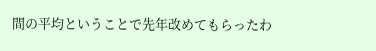間の平均ということで先年改めてもらったわ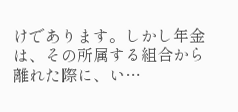けであります。しかし年金は、その所属する組合から離れた際に、い…